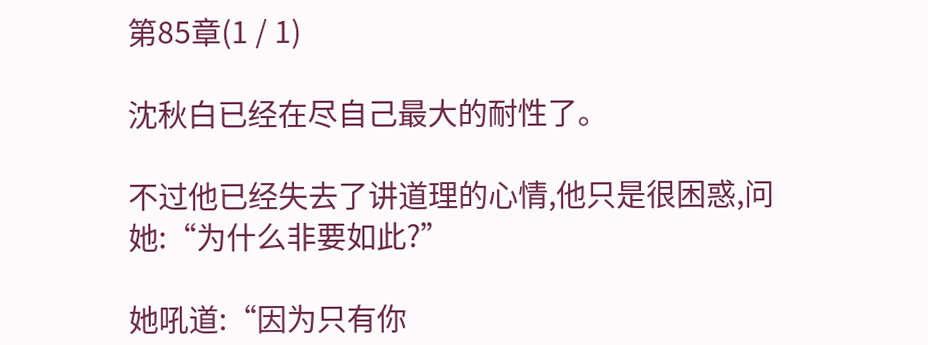第85章(1 / 1)

沈秋白已经在尽自己最大的耐性了。

不过他已经失去了讲道理的心情,他只是很困惑,问她:“为什么非要如此?”

她吼道:“因为只有你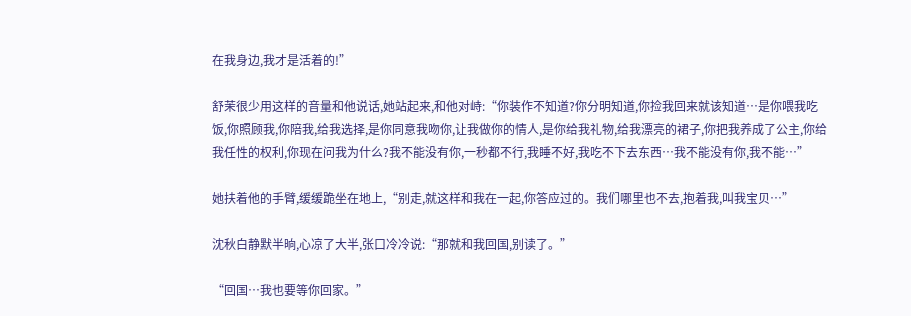在我身边,我才是活着的!”

舒茉很少用这样的音量和他说话,她站起来,和他对峙:“你装作不知道?你分明知道,你捡我回来就该知道…是你喂我吃饭,你照顾我,你陪我,给我选择,是你同意我吻你,让我做你的情人,是你给我礼物,给我漂亮的裙子,你把我养成了公主,你给我任性的权利,你现在问我为什么?我不能没有你,一秒都不行,我睡不好,我吃不下去东西…我不能没有你,我不能…”

她扶着他的手臂,缓缓跪坐在地上,“别走,就这样和我在一起,你答应过的。我们哪里也不去,抱着我,叫我宝贝…”

沈秋白静默半晌,心凉了大半,张口冷冷说:“那就和我回国,别读了。”

“回国…我也要等你回家。”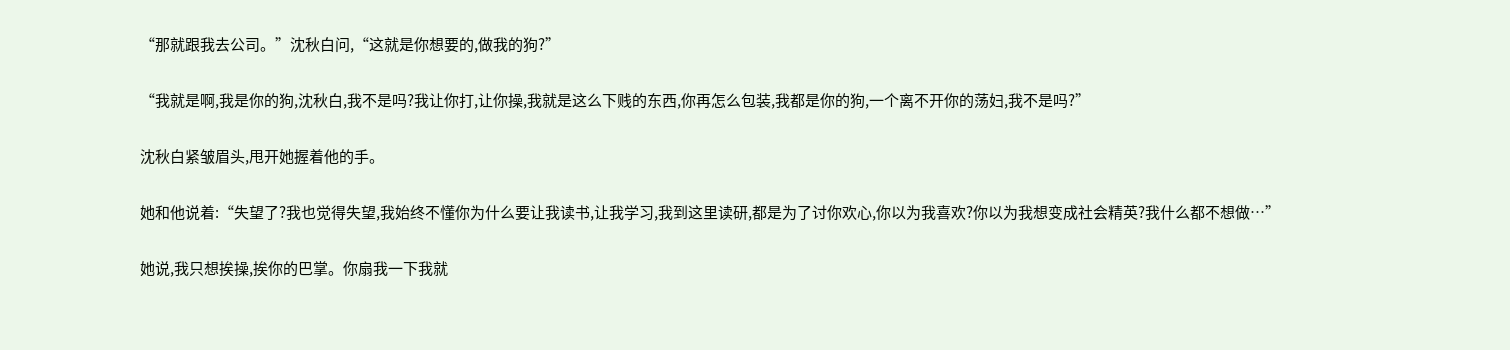“那就跟我去公司。”沈秋白问,“这就是你想要的,做我的狗?”

“我就是啊,我是你的狗,沈秋白,我不是吗?我让你打,让你操,我就是这么下贱的东西,你再怎么包装,我都是你的狗,一个离不开你的荡妇,我不是吗?”

沈秋白紧皱眉头,甩开她握着他的手。

她和他说着:“失望了?我也觉得失望,我始终不懂你为什么要让我读书,让我学习,我到这里读研,都是为了讨你欢心,你以为我喜欢?你以为我想变成社会精英?我什么都不想做…”

她说,我只想挨操,挨你的巴掌。你扇我一下我就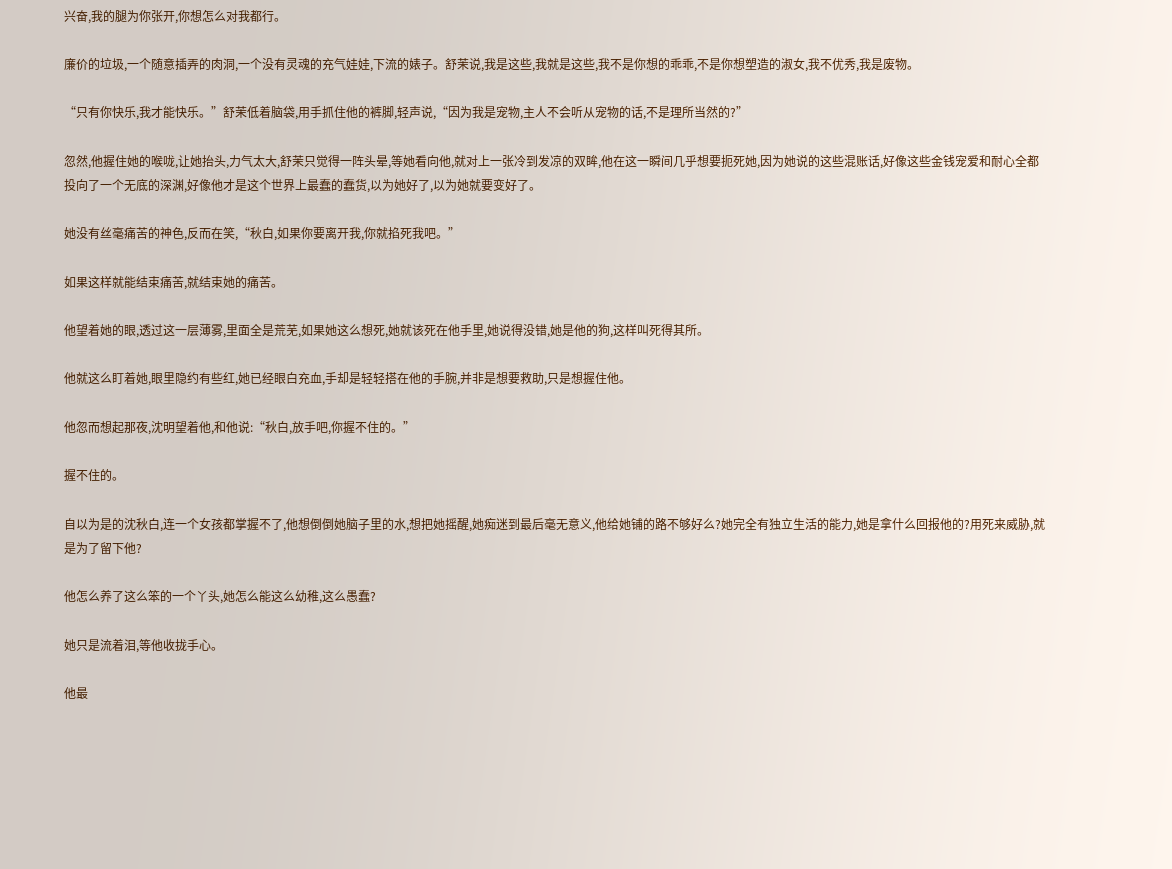兴奋,我的腿为你张开,你想怎么对我都行。

廉价的垃圾,一个随意插弄的肉洞,一个没有灵魂的充气娃娃,下流的婊子。舒茉说,我是这些,我就是这些,我不是你想的乖乖,不是你想塑造的淑女,我不优秀,我是废物。

“只有你快乐,我才能快乐。”舒茉低着脑袋,用手抓住他的裤脚,轻声说,“因为我是宠物,主人不会听从宠物的话,不是理所当然的?”

忽然,他握住她的喉咙,让她抬头,力气太大,舒茉只觉得一阵头晕,等她看向他,就对上一张冷到发凉的双眸,他在这一瞬间几乎想要扼死她,因为她说的这些混账话,好像这些金钱宠爱和耐心全都投向了一个无底的深渊,好像他才是这个世界上最蠢的蠢货,以为她好了,以为她就要变好了。

她没有丝毫痛苦的神色,反而在笑,“秋白,如果你要离开我,你就掐死我吧。”

如果这样就能结束痛苦,就结束她的痛苦。

他望着她的眼,透过这一层薄雾,里面全是荒芜,如果她这么想死,她就该死在他手里,她说得没错,她是他的狗,这样叫死得其所。

他就这么盯着她,眼里隐约有些红,她已经眼白充血,手却是轻轻搭在他的手腕,并非是想要救助,只是想握住他。

他忽而想起那夜,沈明望着他,和他说:“秋白,放手吧,你握不住的。”

握不住的。

自以为是的沈秋白,连一个女孩都掌握不了,他想倒倒她脑子里的水,想把她摇醒,她痴迷到最后毫无意义,他给她铺的路不够好么?她完全有独立生活的能力,她是拿什么回报他的?用死来威胁,就是为了留下他?

他怎么养了这么笨的一个丫头,她怎么能这么幼稚,这么愚蠢?

她只是流着泪,等他收拢手心。

他最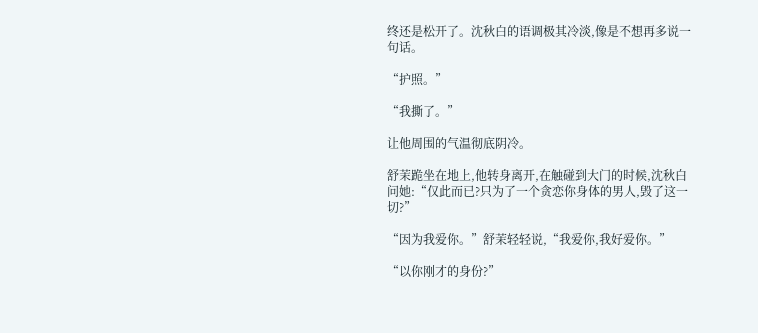终还是松开了。沈秋白的语调极其冷淡,像是不想再多说一句话。

“护照。”

“我撕了。”

让他周围的气温彻底阴冷。

舒茉跪坐在地上,他转身离开,在触碰到大门的时候,沈秋白问她:“仅此而已?只为了一个贪恋你身体的男人,毁了这一切?”

“因为我爱你。”舒茉轻轻说,“我爱你,我好爱你。”

“以你刚才的身份?”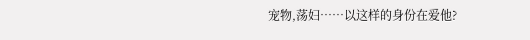宠物,荡妇……以这样的身份在爱他?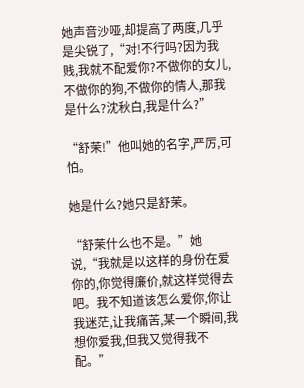她声音沙哑,却提高了两度,几乎是尖锐了,“对!不行吗?因为我贱,我就不配爱你?不做你的女儿,不做你的狗,不做你的情人,那我是什么?沈秋白,我是什么?”

“舒茉!”他叫她的名字,严厉,可怕。

她是什么?她只是舒茉。

“舒茉什么也不是。”她说,“我就是以这样的身份在爱你的,你觉得廉价,就这样觉得去吧。我不知道该怎么爱你,你让我迷茫,让我痛苦,某一个瞬间,我想你爱我,但我又觉得我不配。”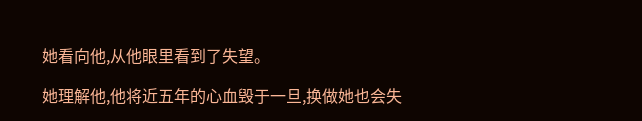她看向他,从他眼里看到了失望。

她理解他,他将近五年的心血毁于一旦,换做她也会失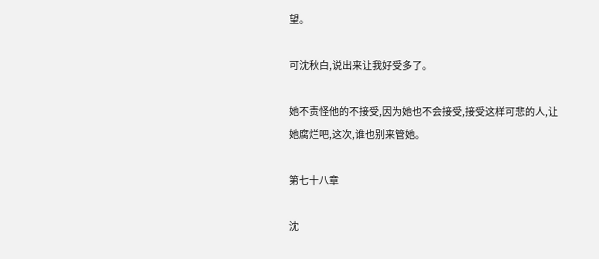望。

可沈秋白,说出来让我好受多了。

她不责怪他的不接受,因为她也不会接受,接受这样可悲的人,让她腐烂吧,这次,谁也别来管她。

第七十八章

沈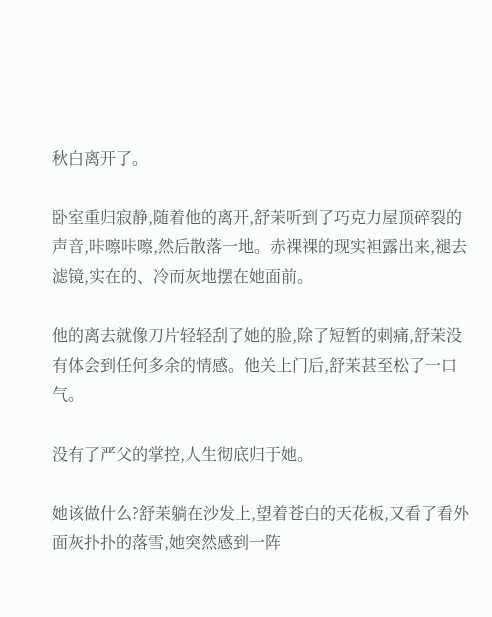秋白离开了。

卧室重归寂静,随着他的离开,舒茉听到了巧克力屋顶碎裂的声音,咔嚓咔嚓,然后散落一地。赤裸裸的现实袒露出来,褪去滤镜,实在的、冷而灰地摆在她面前。

他的离去就像刀片轻轻刮了她的脸,除了短暂的刺痛,舒茉没有体会到任何多余的情感。他关上门后,舒茉甚至松了一口气。

没有了严父的掌控,人生彻底归于她。

她该做什么?舒茉躺在沙发上,望着苍白的天花板,又看了看外面灰扑扑的落雪,她突然感到一阵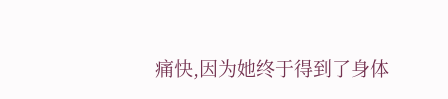痛快,因为她终于得到了身体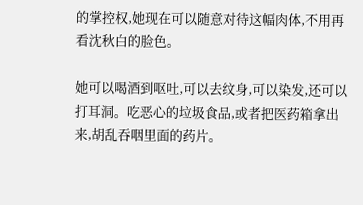的掌控权,她现在可以随意对待这幅肉体,不用再看沈秋白的脸色。

她可以喝酒到呕吐,可以去纹身,可以染发,还可以打耳洞。吃恶心的垃圾食品,或者把医药箱拿出来,胡乱吞咽里面的药片。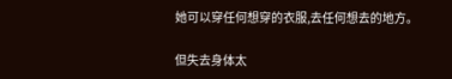她可以穿任何想穿的衣服,去任何想去的地方。

但失去身体太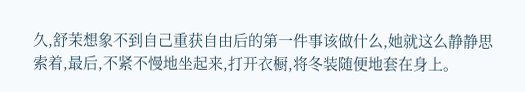久,舒茉想象不到自己重获自由后的第一件事该做什么,她就这么静静思索着,最后,不紧不慢地坐起来,打开衣橱,将冬装随便地套在身上。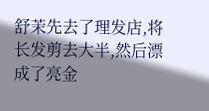舒茉先去了理发店,将长发剪去大半,然后漂成了亮金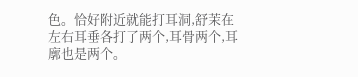色。恰好附近就能打耳洞,舒茉在左右耳垂各打了两个,耳骨两个,耳廓也是两个。